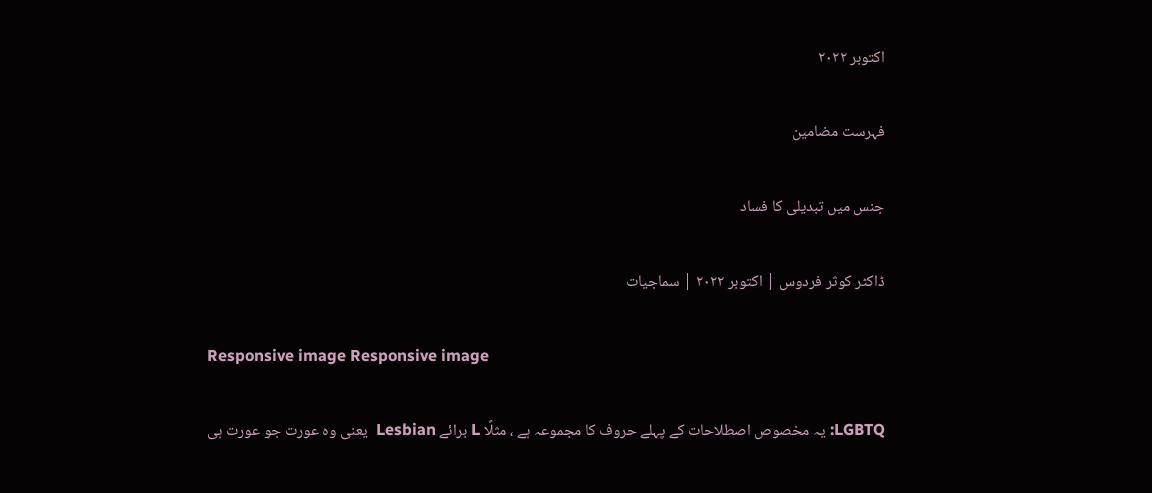اکتوبر ۲۰۲۲

فہرست مضامین

جنس میں تبدیلی کا فساد

ڈاکٹر کوثر فردوس | اکتوبر ۲۰۲۲ | سماجیات

Responsive image Responsive image

LGBTQ: یہ مخصوص اصطلاحات کے پہلے حروف کا مجموعہ ہے ، مثلًا L برائے Lesbian  یعنی وہ عورت جو عورت ہی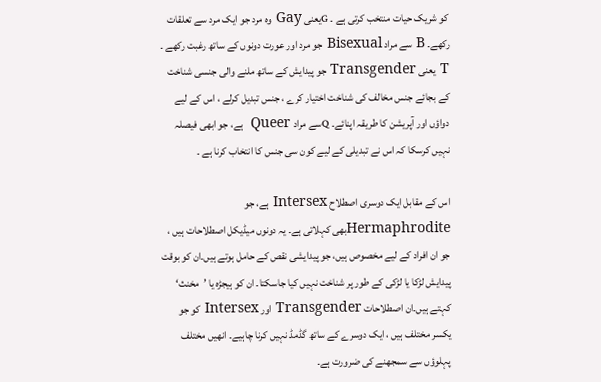کو شریک حیات منتخب کرتی ہے ۔ Gیعنی Gay وہ مرد جو ایک مرد سے تعلقات رکھے۔ B سے مراد Bisexual جو مرد اور عورت دونوں کے ساتھ رغبت رکھے ۔ T یعنی Transgender جو پیدایش کے ساتھ ملنے والی جنسی شناخت کے بجائے جنس مخالف کی شناخت اختیار کرے ، جنس تبدیل کرلے ، اس کے لیے دواؤں اور آپریشن کا طریقہ اپنائے۔ Qسے مراد Queer  ہے، جو ابھی فیصلہ نہیں کرسکا کہ اس نے تبدیلی کے لیے کون سی جنس کا انتخاب کرنا ہے ۔

اس کے مقابل ایک دوسری اصطلاح Intersex ہے، جو Hermaphroditeبھی کہلاتی ہے۔ یہ دونوں میڈیکل اصطلاحات ہیں ، جو ان افراد کے لیے مخصوص ہیں، جو پیدایشی نقص کے حامل ہوتے ہیں۔ان کو بوقت پیدایش لڑکا یا لڑکی کے طور پر شناخت نہیں کیا جاسکتا۔ ان کو ہیجڑہ یا ’مخنث‘ کہتے ہیں۔ان اصطلاحات Transgender اور Intersex کو جو یکسر مختلف ہیں ، ایک دوسرے کے ساتھ گڈمڈ نہیں کرنا چاہیے۔ انھیں مختلف پہلوؤں سے سمجھنے کی ضرورت ہے۔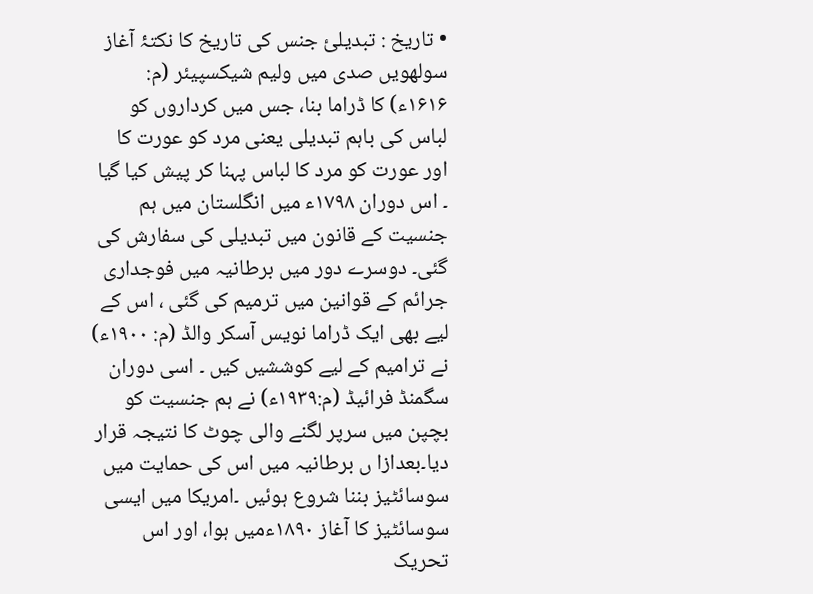• تاریخ : تبدیلیٔ جنس کی تاریخ کا نکتۂ آغاز سولھویں صدی میں ولیم شیکسپیئر (م: ۱۶۱۶ء) کا ڈراما بنا، جس میں کرداروں کو لباس کی باہم تبدیلی یعنی مرد کو عورت کا اور عورت کو مرد کا لباس پہنا کر پیش کیا گیا ۔ اس دوران ۱۷۹۸ء میں انگلستان میں ہم جنسیت کے قانون میں تبدیلی کی سفارش کی گئی۔ دوسرے دور میں برطانیہ میں فوجداری جرائم کے قوانین میں ترمیم کی گئی ، اس کے لیے بھی ایک ڈراما نویس آسکر والڈ (م: ۱۹۰۰ء) نے ترامیم کے لیے کوششیں کیں ۔ اسی دوران سگمنڈ فرائیڈ (م:۱۹۳۹ء) نے ہم جنسیت کو بچپن میں سرپر لگنے والی چوٹ کا نتیجہ قرار دیا۔بعدازا ں برطانیہ میں اس کی حمایت میں سوسائٹیز بننا شروع ہوئیں ۔امریکا میں ایسی سوسائٹیز کا آغاز ۱۸۹۰ءمیں ہوا، اور اس تحریک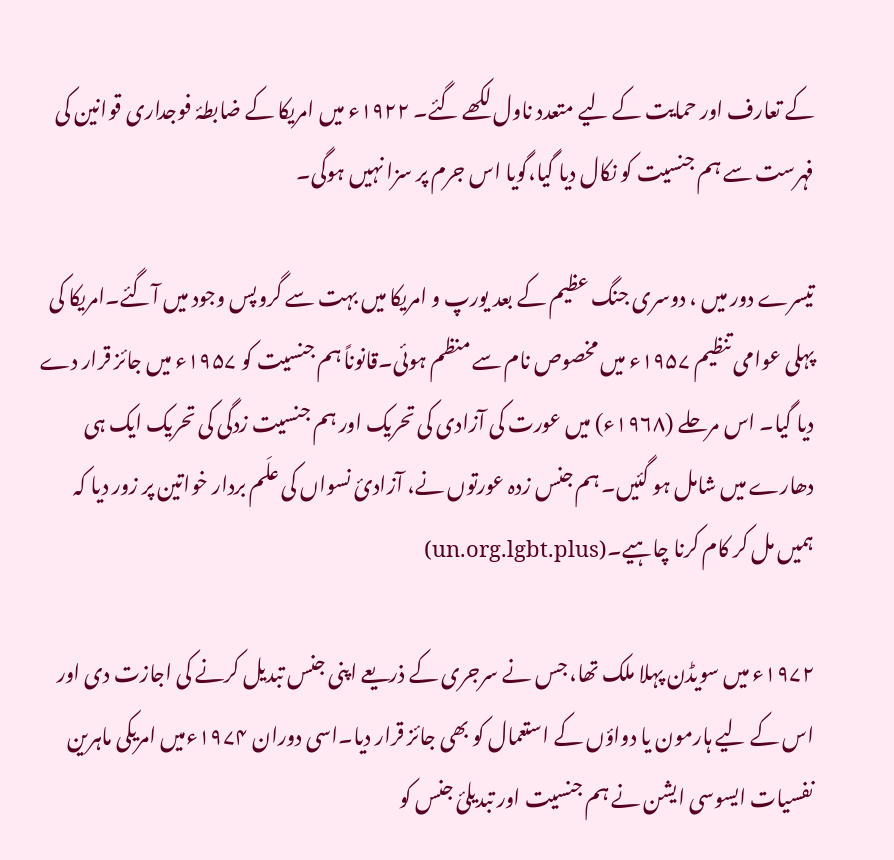کے تعارف اور حمایت کے لیے متعدد ناول لکھے گئے۔ ۱۹۲۲ء میں امریکا کے ضابطۂ فوجداری قوانین کی فہرست سے ہم جنسیت کو نکال دیا گیا،گویا اس جرم پر سزا نہیں ہوگی۔

تیسرے دور میں ، دوسری جنگ عظیم کے بعد یورپ و امریکا میں بہت سے گروپس وجود میں آگئے۔امریکا کی پہلی عوامی تنظیم ۱۹۵۷ء میں مخصوص نام سے منظم ہوئی۔قانوناً ہم جنسیت کو ۱۹۵۷ء میں جائز قرار دے دیا گیا۔ اس مرحلے (۱۹۶۸ء) میں عورت کی آزادی کی تحریک اور ہم جنسیت زدگی کی تحریک ایک ہی دھارے میں شامل ہو گئیں۔ ہم جنس زدہ عورتوں نے، آزادیٔ نسواں کی علَم بردار خواتین پر زور دیا کہ ہمیں مل کر کام کرنا چاہیے۔(un.org.lgbt.plus)

۱۹۷۲ء میں سویڈن پہلا ملک تھا، جس نے سرجری کے ذریعے اپنی جنس تبدیل کرنے کی اجازت دی اور اس کے لیے ہارمون یا دواؤں کے استعمال کو بھی جائز قرار دیا۔اسی دوران ۱۹۷۴ءمیں امریکی ماہرین نفسیات ایسوسی ایشن نے ہم جنسیت اور تبدیلیٔ جنس کو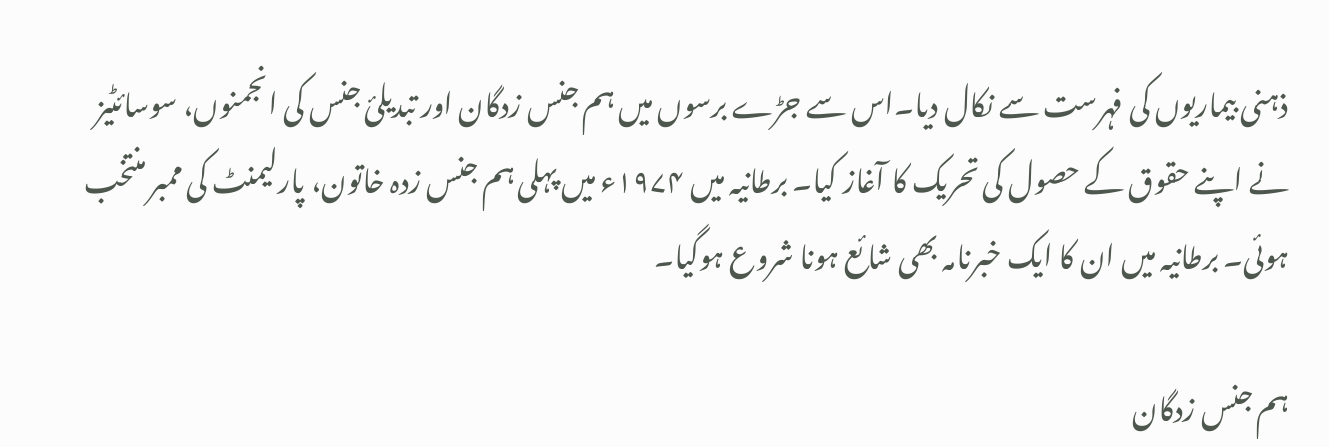ذہنی بیماریوں کی فہرست سے نکال دیا۔اس سے جڑے برسوں میں ہم جنس زدگان اور تبدیلیٔ جنس کی انجمنوں، سوسائٹیز نے اپنے حقوق کے حصول کی تحریک کا آغاز کیا۔ برطانیہ میں ۱۹۷۴ء میں پہلی ہم جنس زدہ خاتون، پارلیمنٹ کی ممبر منتخب ہوئی۔ برطانیہ میں ان کا ایک خبرنامہ بھی شائع ہونا شروع ہوگیا۔

ہم جنس زدگان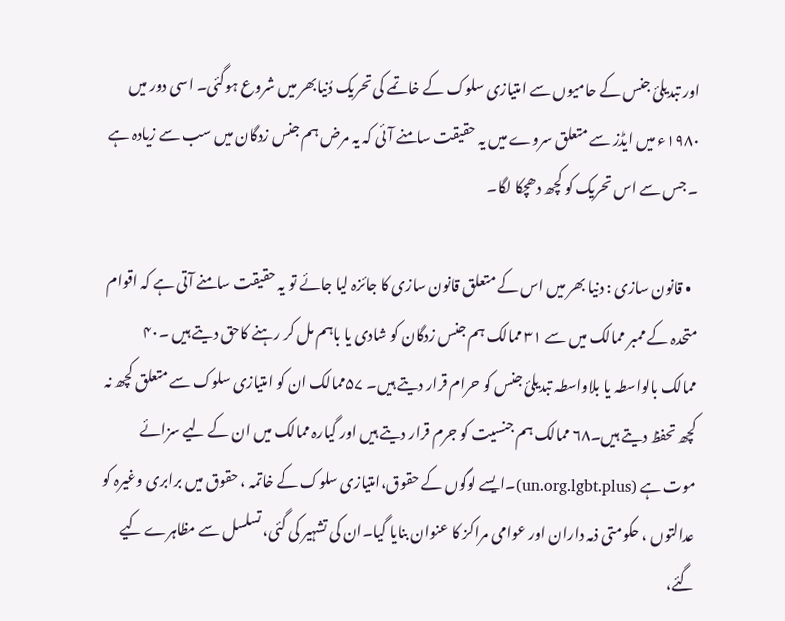اور تبدیلیٔ جنس کے حامیوں سے امتیازی سلوک کے خاتمے کی تحریک دُنیابھر میں شروع ہوگئی۔ اسی دور میں ۱۹۸۰ء میں ایڈز سے متعلق سروے میں یہ حقیقت سامنے آئی کہ یہ مرض ہم جنس زدگان میں سب سے زیادہ ہے ۔ جس سے اس تحریک کو کچھ دھچکا لگا۔

  • قانون سازی : دنیا بھر میں اس کے متعلق قانون سازی کا جائزہ لیا جائے تو یہ حقیقت سامنے آتی ہے کہ اقوام متحدہ کے ممبر ممالک میں سے ۳۱ ممالک ہم جنس زدگان کو شادی یا باہم مل کر رہنے کاحق دیتے ہیں ۔۴۰ ممالک بالواسطہ یا بلاواسطہ تبدیلیٔ جنس کو حرام قرار دیتے ہیں۔ ۵۷ممالک ان کو امتیازی سلوک سے متعلق کچھ نہ کچھ تحفظ دیتے ہیں۔۶۸ ممالک ہم جنسیت کو جرم قرار دیتے ہیں اور گیارہ ممالک میں ان کے لیے سزائے موت ہے (un.org.lgbt.plus)۔ایسے لوگوں کے حقوق،امتیازی سلوک کے خاتمہ ، حقوق میں برابری وغیرہ کو عدالتوں ، حکومتی ذمہ داران اور عوامی مراکز کا عنوان بنایا گیا۔ان کی تشہیر کی گئی، تسلسل سے مظاہرے کیے گئے،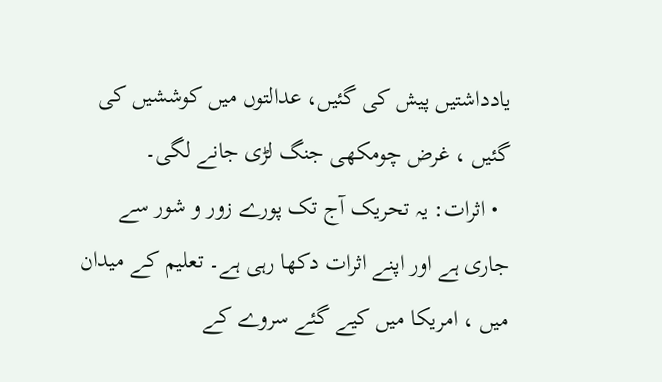یادداشتیں پیش کی گئیں، عدالتوں میں کوششیں کی گئیں ، غرض چومکھی جنگ لڑی جانے لگی۔
  • اثرات: یہ تحریک آج تک پورے زور و شور سے جاری ہے اور اپنے اثرات دکھا رہی ہے۔ تعلیم کے میدان میں ، امریکا میں کیے گئے سروے کے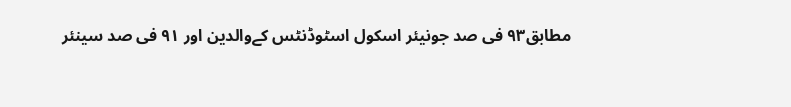مطابق۹۳ فی صد جونیئر اسکول اسٹوڈنٹس کےوالدین اور ۹۱ فی صد سینئر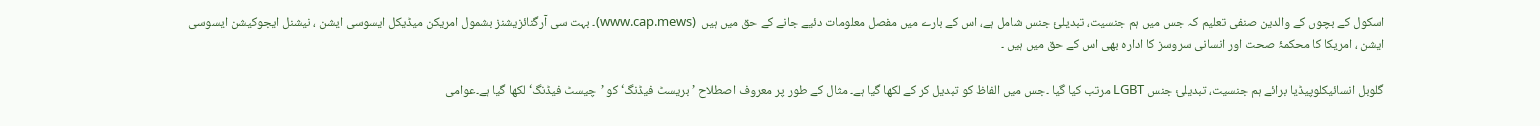اسکول کے بچوں کے والدین صنفی تعلیم کہ جس میں ہم جنسیت، تبدیلیٔ جنس شامل ہے، اس کے بارے میں مفصل معلومات دئیے جانے کے حق میں ہیں  (www.cap.mews)۔ بہت سی آرگنائزیشنز بشمول امریکن میڈیکل ایسوسی ایشن ، نیشنل ایجوکیشن ایسوسی ایشن ، امریکا کا محکمۂ صحت اور انسانی سروسز کا ادارہ بھی اس کے حق میں ہیں ۔

گلوبل انسائیکلوپیڈیا برائے ہم جنسیت، تبدیلیٔ جنس LGBT مرتب کیا گیا ۔جس میں الفاظ کو تبدیل کر کے لکھا گیا ہے۔ مثال کے طور پر معروف اصطلاح ’بریسٹ فیڈنگ‘ کو ’چیسٹ فیڈنگ‘ لکھا گیا ہے۔عوامی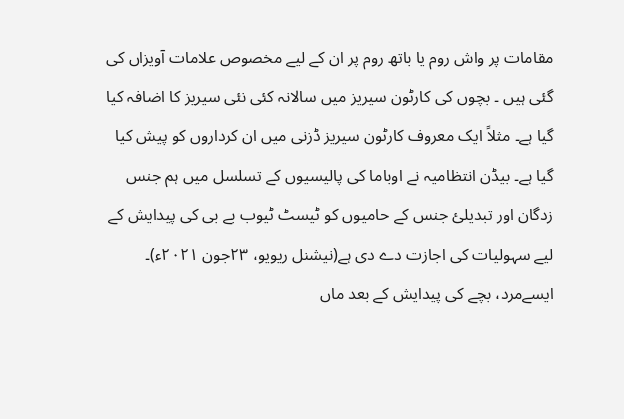مقامات پر واش روم یا باتھ روم پر ان کے لیے مخصوص علامات آویزاں کی گئی ہیں ۔ بچوں کی کارٹون سیریز میں سالانہ کئی نئی سیریز کا اضافہ کیا گیا ہے۔ مثلاً ایک معروف کارٹون سیریز ڈزنی میں ان کرداروں کو پیش کیا گیا ہے۔ بیڈن انتظامیہ نے اوباما کی پالیسیوں کے تسلسل میں ہم جنس زدگان اور تبدیلیٔ جنس کے حامیوں کو ٹیسٹ ٹیوب بے بی کی پیدایش کے لیے سہولیات کی اجازت دے دی ہے(نیشنل ریویو، ۲۳جون ۲۰۲۱ء)۔ ایسےمرد، بچے کی پیدایش کے بعد ماں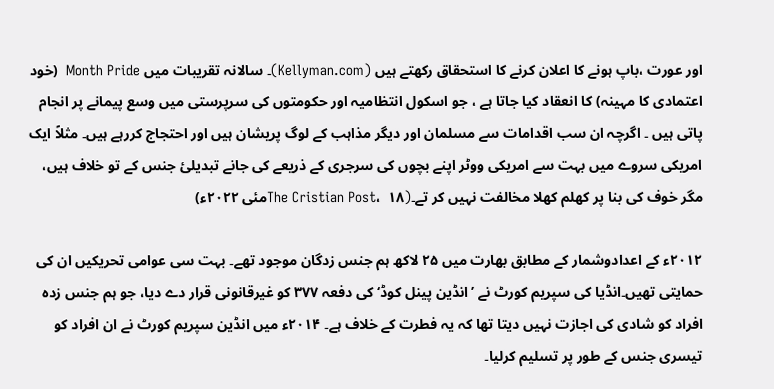اور عورت ،باپ ہونے کا اعلان کرنے کا استحقاق رکھتے ہیں (Kellyman.com)۔ سالانہ تقریبات میں Month Pride  (خود اعتمادی کا مہینہ) کا انعقاد کیا جاتا ہے ، جو اسکول انتظامیہ اور حکومتوں کی سرپرستی میں وسع پیمانے پر انجام پاتی ہیں ۔ اگرچہ ان سب اقدامات سے مسلمان اور دیگر مذاہب کے لوگ پریشان ہیں اور احتجاج کررہے ہیں۔ مثلاً ایک امریکی سروے میں بہت سے امریکی ووٹر اپنے بچوں کی سرجری کے ذریعے کی جانے تبدیلیٔ جنس کے تو خلاف ہیں، مگر خوف کی بنا پر کھلم کھلا مخالفت نہیں کر تے۔(The Cristian Post،  ۱۸مئی ۲۰۲۲ء)

۲۰۱۲ء کے اعدادوشمار کے مطابق بھارت میں ۲۵ لاکھ ہم جنس زدگان موجود تھے۔ بہت سی عوامی تحریکیں ان کی حمایتی تھیں۔انڈیا کی سپریم کورٹ نے ’انڈین پینل کوڈ‘ کی دفعہ ۳۷۷ کو غیرقانونی قرار دے دیا، جو ہم جنس زدہ افراد کو شادی کی اجازت نہیں دیتا تھا کہ یہ فطرت کے خلاف ہے۔ ۲۰۱۴ء میں انڈین سپریم کورٹ نے ان افراد کو تیسری جنس کے طور پر تسلیم کرلیا۔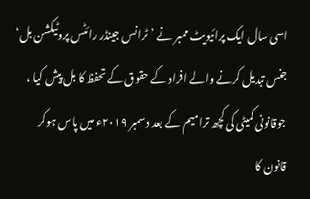اسی سال ایک پرائیویٹ ممبر نے ’ٹرانس جینڈر رائٹس پروٹیکشن بل‘ جنس تبدیل کرنے والے افراد کے حقوق کے تحفظ کا بل پیش کیا ، جوقانونی کمیٹی کی کچھ ترامیم کے بعد دسمبر ۲۰۱۹ء میں پاس ہوکر قانون کا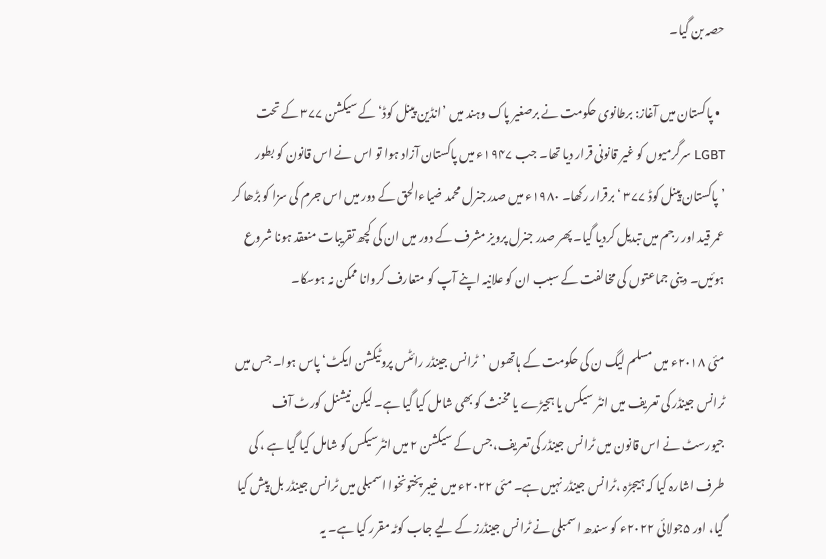حصہ بن گیا۔

  • پاکستان میں آغاز: برطانوی حکومت نے برصغیر پاک وہند میں ’انڈین پینل کوڈ‘ کے سیکشن ۳۷۷ کے تحت LGBT سرگرمیوں کو غیر قانونی قرار دیا تھا۔ جب ۱۹۴۷ء میں پاکستان آزاد ہوا تو اس نے اس قانون کو بطور ’پاکستان پینل کوڈ ۳۷۷ ‘ برقرار رکھا۔ ۱۹۸۰ء میں صدرجنرل محمد ضیاءالحق کے دور میں اس جرم کی سزا کو بڑھا کر عمر قید اور رجم میں تبدیل کردیا گیا۔ پھر صدر جنرل پرویز مشرف کے دور میں ان کی کچھ تقریبات منعقد ہونا شروع ہوئیں۔ دینی جماعتوں کی مخالفت کے سبب ان کو علانیہ اپنے آپ کو متعارف کروانا ممکن نہ ہوسکا۔

مئی ۲۰۱۸ء میں مسلم لیگ ن کی حکومت کے ہاتھوں ’ٹرانس جینڈر رائٹس پروٹیکشن ایکٹ‘ پاس ہوا۔ جس میں ٹرانس جینڈر کی تعریف میں انٹر سیکس یا ہجیڑے یا مخنث کو بھی شامل کیا گیا ہے۔ لیکن نیشنل کورٹ آف جیورسٹ نے اس قانون میں ٹرانس جینڈر کی تعریف، جس کے سیکشن ۲ میں انٹرسیکس کو شامل کیا گیا ہے ، کی طرف اشارہ کیا کہ ہیجڑہ ،ٹرانس جینڈر نہیں ہے۔ مئی ۲۰۲۲ء میں خیبر پختونخوا اسمبلی میں ٹرانس جینڈر بل پیش کیا گیا، اور ۵جولائی ۲۰۲۲ء کو سندھ اسمبلی نے ٹرانس جینڈرز کے لیے جاب کوٹہ مقرر کیا ہے۔ یہ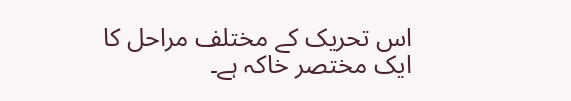اس تحریک کے مختلف مراحل کا ایک مختصر خاکہ ہے۔